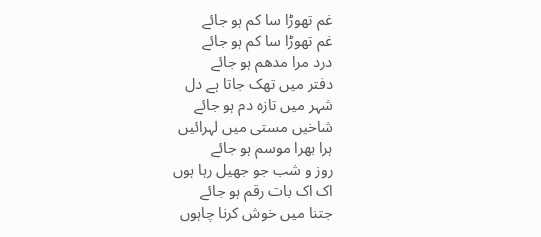غم تھوڑا سا کم ہو جائے
غم تھوڑا سا کم ہو جائے
درد مرا مدھم ہو جائے
دفتر میں تھک جاتا ہے دل
شہر میں تازہ دم ہو جائے
شاخیں مستی میں لہرائیں
ہرا بھرا موسم ہو جائے
روز و شب جو جھیل رہا ہوں
اک اک بات رقم ہو جائے
جتنا میں خوش کرنا چاہوں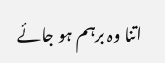اتنا وہ برہم ہو جائے